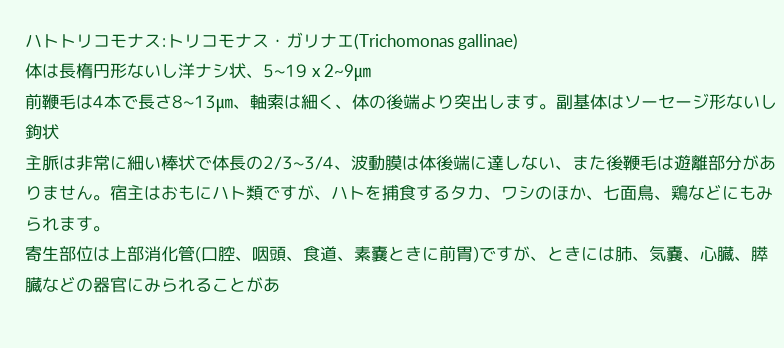ハトトリコモナス:トリコモナス・ガリナエ(Trichomonas gallinae)
体は長楕円形ないし洋ナシ状、5~19 x 2~9㎛
前鞭毛は4本で長さ8~13㎛、軸索は細く、体の後端より突出します。副基体はソーセージ形ないし鉤状
主脈は非常に細い棒状で体長の2/3~3/4、波動膜は体後端に達しない、また後鞭毛は遊離部分がありません。宿主はおもにハト類ですが、ハトを捕食するタカ、ワシのほか、七面鳥、鶏などにもみられます。
寄生部位は上部消化管(口腔、咽頭、食道、素嚢ときに前胃)ですが、ときには肺、気嚢、心臓、膵臓などの器官にみられることがあ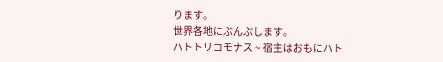ります。
世界各地にぶんぷします。
ハトトリコモナス ~ 宿主はおもにハト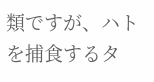類ですが、ハトを捕食するタ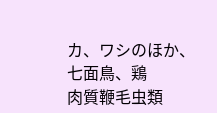カ、ワシのほか、七面鳥、鶏
肉質鞭毛虫類